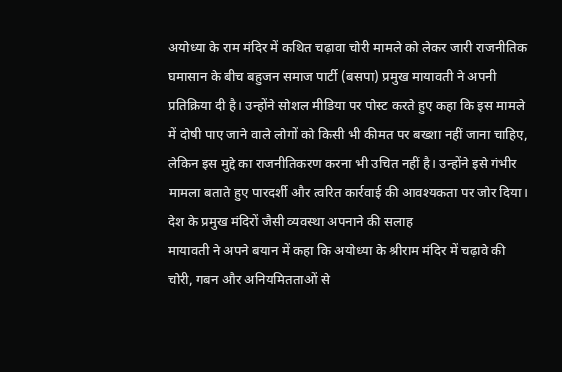अयोध्या के राम मंदिर में कथित चढ़ावा चोरी मामले को लेकर जारी राजनीतिक घमासान के बीच बहुजन समाज पार्टी (बसपा) प्रमुख मायावती ने अपनी प्रतिक्रिया दी है। उन्होंने सोशल मीडिया पर पोस्ट करते हुए कहा कि इस मामले में दोषी पाए जाने वाले लोगों को किसी भी कीमत पर बख्शा नहीं जाना चाहिए, लेकिन इस मुद्दे का राजनीतिकरण करना भी उचित नहीं है। उन्होंने इसे गंभीर मामला बताते हुए पारदर्शी और त्वरित कार्रवाई की आवश्यकता पर जोर दिया।
देश के प्रमुख मंदिरों जैसी व्यवस्था अपनाने की सलाह
मायावती ने अपने बयान में कहा कि अयोध्या के श्रीराम मंदिर में चढ़ावे की चोरी, गबन और अनियमितताओं से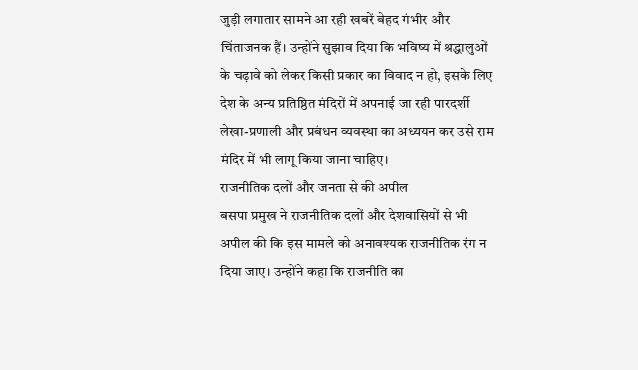जुड़ी लगातार सामने आ रही खबरें बेहद गंभीर और चिंताजनक हैं। उन्होंने सुझाव दिया कि भविष्य में श्रद्धालुओं के चढ़ावे को लेकर किसी प्रकार का विवाद न हो, इसके लिए देश के अन्य प्रतिष्ठित मंदिरों में अपनाई जा रही पारदर्शी लेखा-प्रणाली और प्रबंधन व्यवस्था का अध्ययन कर उसे राम मंदिर में भी लागू किया जाना चाहिए।
राजनीतिक दलों और जनता से की अपील
बसपा प्रमुख ने राजनीतिक दलों और देशवासियों से भी अपील की कि इस मामले को अनावश्यक राजनीतिक रंग न दिया जाए। उन्होंने कहा कि राजनीति का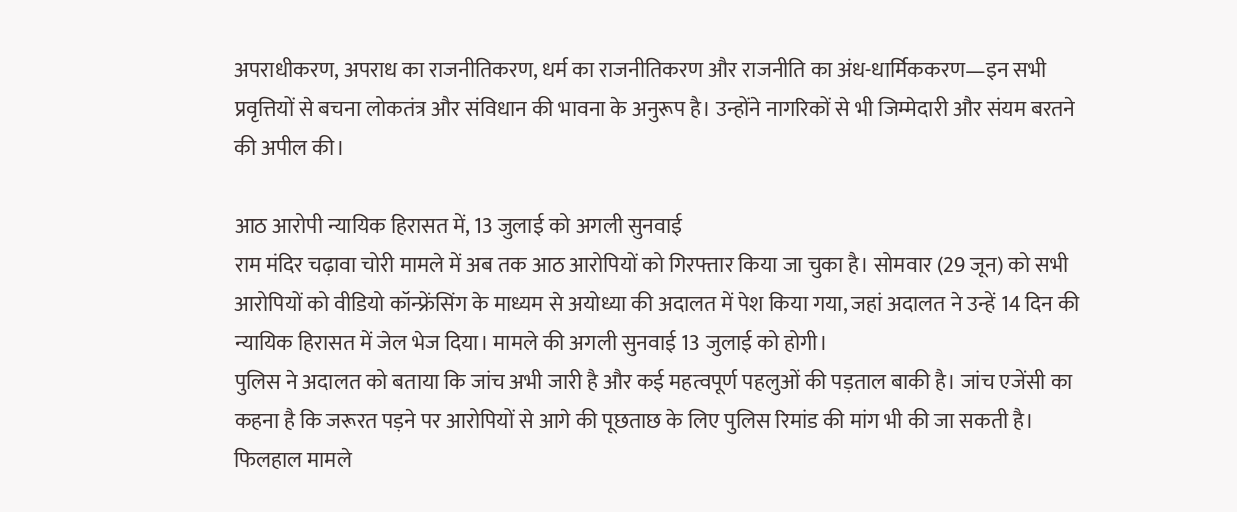अपराधीकरण, अपराध का राजनीतिकरण, धर्म का राजनीतिकरण और राजनीति का अंध-धार्मिककरण—इन सभी प्रवृत्तियों से बचना लोकतंत्र और संविधान की भावना के अनुरूप है। उन्होंने नागरिकों से भी जिम्मेदारी और संयम बरतने की अपील की।

आठ आरोपी न्यायिक हिरासत में, 13 जुलाई को अगली सुनवाई
राम मंदिर चढ़ावा चोरी मामले में अब तक आठ आरोपियों को गिरफ्तार किया जा चुका है। सोमवार (29 जून) को सभी आरोपियों को वीडियो कॉन्फ्रेंसिंग के माध्यम से अयोध्या की अदालत में पेश किया गया, जहां अदालत ने उन्हें 14 दिन की न्यायिक हिरासत में जेल भेज दिया। मामले की अगली सुनवाई 13 जुलाई को होगी।
पुलिस ने अदालत को बताया कि जांच अभी जारी है और कई महत्वपूर्ण पहलुओं की पड़ताल बाकी है। जांच एजेंसी का कहना है कि जरूरत पड़ने पर आरोपियों से आगे की पूछताछ के लिए पुलिस रिमांड की मांग भी की जा सकती है। फिलहाल मामले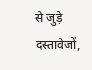से जुड़े दस्तावेजों,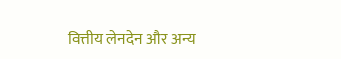वित्तीय लेनदेन और अन्य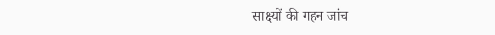साक्ष्यों की गहन जांच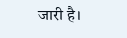जारी है।